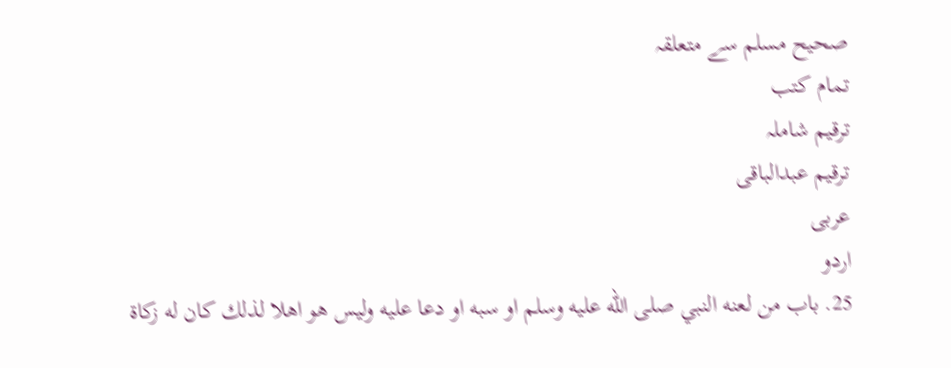صحيح مسلم سے متعلقہ
تمام کتب
ترقیم شاملہ
ترقيم عبدالباقی
عربی
اردو
25. باب من لعنه النبي صلى الله عليه وسلم او سبه او دعا عليه وليس هو اهلا لذلك كان له زكاة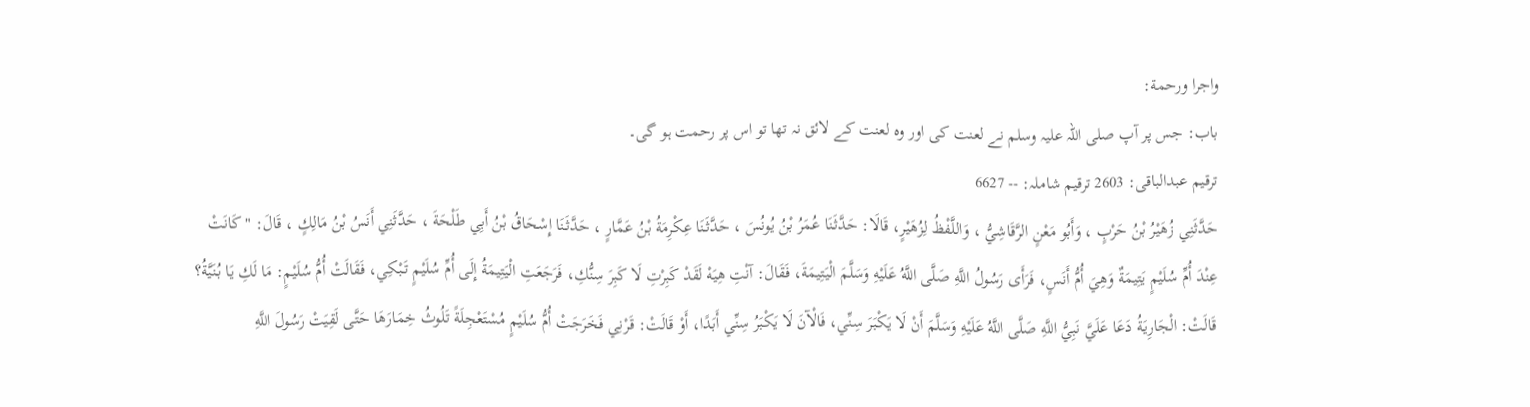واجرا ورحمة:
باب: جس پر آپ صلی اللہ علیہ وسلم نے لعنت کی اور وہ لعنت کے لائق نہ تھا تو اس پر رحمت ہو گی۔
ترقیم عبدالباقی: 2603 ترقیم شاملہ: -- 6627
حَدَّثَنِي زُهَيْرُ بْنُ حَرْبٍ ، وَأَبُو مَعْنٍ الرَّقَاشِيُّ ، وَاللَّفْظُ لِزُهَيْرٍ، قَالَا: حَدَّثَنَا عُمَرُ بْنُ يُونُسَ ، حَدَّثَنَا عِكْرِمَةُ بْنُ عَمَّارٍ ، حَدَّثَنَا إِسْحَاقُ بْنُ أَبِي طَلْحَةَ ، حَدَّثَنِي أَنَسُ بْنُ مَالِكٍ ، قَالَ: " كَانَتْ عِنْدَ أُمِّ سُلَيْمٍ يَتِيمَةٌ وَهِيَ أُمُّ أَنَسٍ، فَرَأَى رَسُولُ اللَّهِ صَلَّى اللَّهُ عَلَيْهِ وَسَلَّمَ الْيَتِيمَةَ، فَقَالَ: آنْتِ هِيَهْ لَقَدْ كَبِرْتِ لَا كَبِرَ سِنُّكِ، فَرَجَعَتِ الْيَتِيمَةُ إِلَى أُمِّ سُلَيْمٍ تَبْكِي، فَقَالَتْ أُمُّ سُلَيْمٍ: مَا لَكِ يَا بُنَيَّةُ؟ قَالَتْ: الْجَارِيَةُ دَعَا عَلَيَّ نَبِيُّ اللَّهِ صَلَّى اللَّهُ عَلَيْهِ وَسَلَّمَ أَنْ لَا يَكْبَرَ سِنِّي، فَالْآنَ لَا يَكْبَرُ سِنِّي أَبَدًا، أَوْ قَالَتْ: قَرْنِي فَخَرَجَتْ أُمُّ سُلَيْمٍ مُسْتَعْجِلَةً تَلُوثُ خِمَارَهَا حَتَّى لَقِيَتْ رَسُولَ اللَّهِ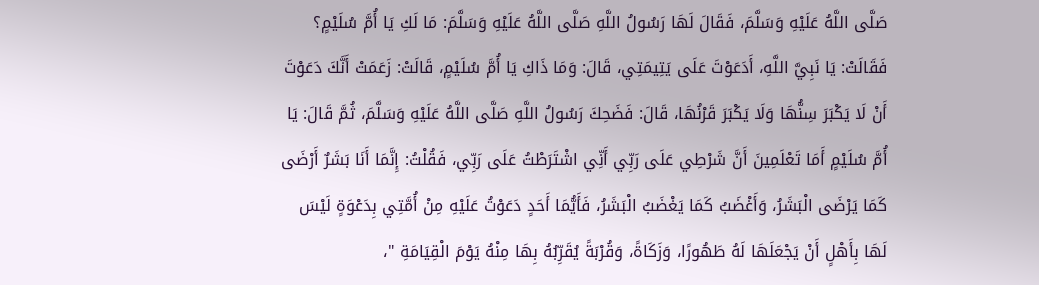صَلَّى اللَّهُ عَلَيْهِ وَسَلَّمَ، فَقَالَ لَهَا رَسُولُ اللَّهِ صَلَّى اللَّهُ عَلَيْهِ وَسَلَّمَ: مَا لَكِ يَا أُمَّ سُلَيْمٍ؟ فَقَالَتْ: يَا نَبِيَّ اللَّهِ، أَدَعَوْتَ عَلَى يَتِيمَتِي، قَالَ: وَمَا ذَاكِ يَا أُمَّ سُلَيْمٍ، قَالَتْ: زَعَمَتْ أَنَّكَ دَعَوْتَ أَنْ لَا يَكْبَرَ سِنُّهَا وَلَا يَكْبَرَ قَرْنُهَا، قَالَ: فَضَحِكَ رَسُولُ اللَّهِ صَلَّى اللَّهُ عَلَيْهِ وَسَلَّمَ، ثُمَّ قَالَ: يَا أُمَّ سُلَيْمٍ أَمَا تَعْلَمِينَ أَنَّ شَرْطِي عَلَى رَبِّي أَنِّي اشْتَرَطْتُ عَلَى رَبِّي، فَقُلْتُ: إِنَّمَا أَنَا بَشَرٌ أَرْضَى كَمَا يَرْضَى الْبَشَرُ، وَأَغْضَبُ كَمَا يَغْضَبُ الْبَشَرُ، فَأَيُّمَا أَحَدٍ دَعَوْتُ عَلَيْهِ مِنْ أُمَّتِي بِدَعْوَةٍ لَيْسَ لَهَا بِأَهْلٍ أَنْ يَجْعَلَهَا لَهُ طَهُورًا، وَزَكَاةً، وَقُرْبَةً يُقَرِّبُهُ بِهَا مِنْهُ يَوْمَ الْقِيَامَةِ "،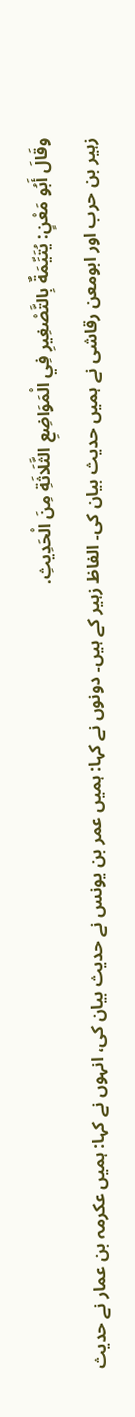وقَالَ أَبُو مَعْنٍ: يُتَيِّمَةٌ بِالتَّصْغِيرِ فِي الْمَوَاضِعِ الثَّلَاثَةِ مِنَ الْحَدِيثِ.
زہیر بن حرب اور ابومعن رقاشی نے ہمیں حدیث بیان کی۔ الفاظ زہیر کے ہیں۔ دونوں نے کہا: ہمیں عمر بن یونس نے حدیث بیان کی، انہوں نے کہا: ہمیں عکرمہ بن عمار نے حدیث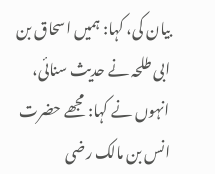بیان کی، کہا: ہمیں اسحاق بن ابی طلحہ نے حدیث سنائی، انہوں نے کہا: مجھے حضرت انس بن مالک رضی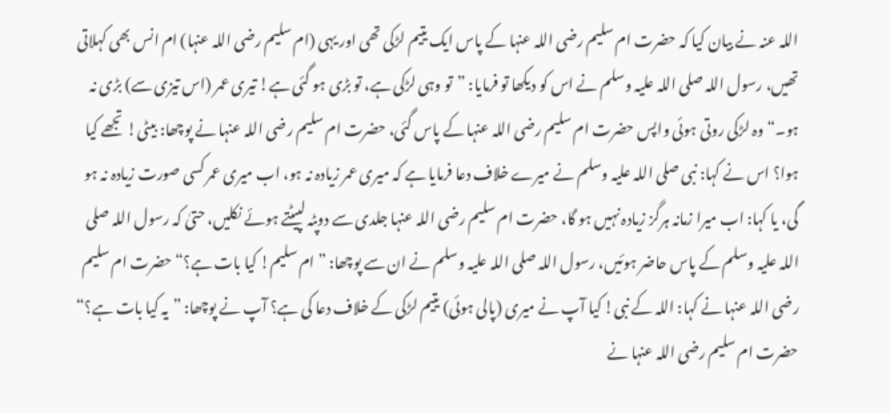اللہ عنہ نے بیان کیا کہ حضرت ام سلیم رضی اللہ عنہا کے پاس ایک یتیم لڑکی تھی اور یہی (ام سلیم رضی اللہ عنہا) ام انس بھی کہلاتی تھیں، رسول اللہ صلی اللہ علیہ وسلم نے اس کو دیکھا تو فرمایا: ”تو وہی لڑکی ہے، تو بڑی ہو گئی ہے! تیری عمر (اس تیزی سے) بڑی نہ ہو۔“ وہ لڑکی روتی ہوئی واپس حضرت ام سلیم رضی اللہ عنہا کے پاس گئی، حضرت ام سلیم رضی اللہ عنہا نے پوچھا: بیٹی! تجھے کیا ہوا؟ اس نے کہا: نبی صلی اللہ علیہ وسلم نے میرے خلاف دعا فرمایا ہے کہ میری عمر زیادہ نہ ہو، اب میری عمر کسی صورت زیادہ نہ ہو گی، یا کہا: اب میرا زمانہ ہرگز زیادہ نہیں ہو گا، حضرت ام سلیم رضی اللہ عنہا جلدی سے دوپٹہ لپیٹتے ہوئے نکلیں، حتیٰ کہ رسول اللہ صلی اللہ علیہ وسلم کے پاس حاضر ہوئیں، رسول اللہ صلی اللہ علیہ وسلم نے ان سے پوچھا: ”ام سلیم! کیا بات ہے؟“ حضرت ام سلیم رضی اللہ عنہا نے کہا: اللہ کے نبی! کیا آپ نے میری (پالی ہوئی) یتیم لڑکی کے خلاف دعا کی ہے؟ آپ نے پوچھا: ”یہ کیا بات ہے؟“ حضرت ام سلیم رضی اللہ عنہا نے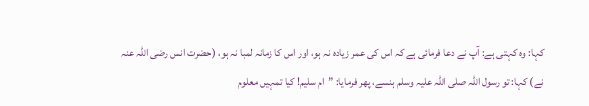کہا: وہ کہتی ہے: آپ نے دعا فرمائی ہے کہ اس کی عمر زیادہ نہ ہو، اور اس کا زمانہ لمبا نہ ہو، (حضرت انس رضی اللہ عنہ نے) کہا: تو رسول اللہ صلی اللہ علیہ وسلم ہنسے، پھر فرمایا: ”ام سلیم! کیا تمہیں معلوم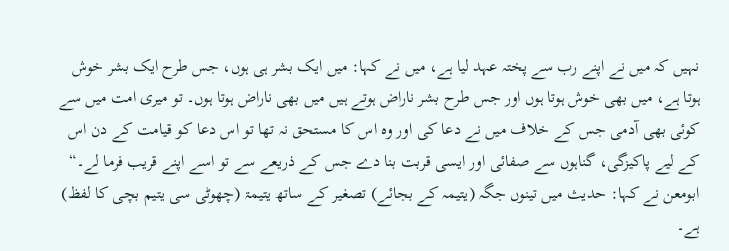نہیں کہ میں نے اپنے رب سے پختہ عہد لیا ہے، میں نے کہا: میں ایک بشر ہی ہوں، جس طرح ایک بشر خوش ہوتا ہے، میں بھی خوش ہوتا ہوں اور جس طرح بشر ناراض ہوتے ہیں میں بھی ناراض ہوتا ہوں۔ تو میری امت میں سے کوئی بھی آدمی جس کے خلاف میں نے دعا کی اور وہ اس کا مستحق نہ تھا تو اس دعا کو قیامت کے دن اس کے لیے پاکیزگی، گناہوں سے صفائی اور ایسی قربت بنا دے جس کے ذریعے سے تو اسے اپنے قریب فرما لے۔“ ابومعن نے کہا: حدیث میں تینوں جگہ (یتیمہ کے بجائے) تصغیر کے ساتھ یتیمۃ (چھوٹی سی یتیم بچی کا لفظ) ہے۔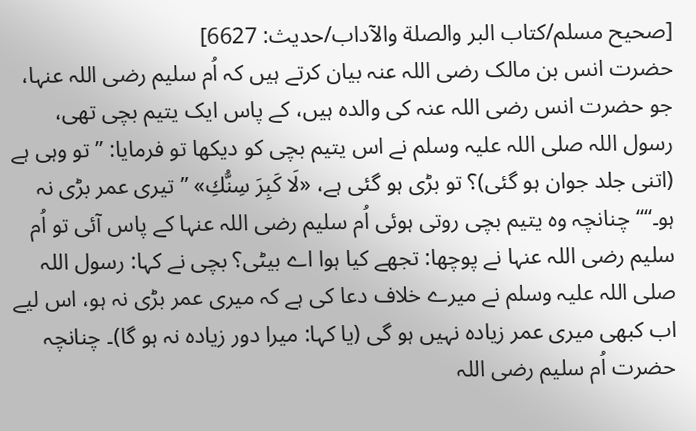[صحيح مسلم/كتاب البر والصلة والآداب/حدیث: 6627]
حضرت انس بن مالک رضی اللہ عنہ بیان کرتے ہیں کہ اُم سلیم رضی اللہ عنہا، جو حضرت انس رضی اللہ عنہ کی والدہ ہیں، کے پاس ایک یتیم بچی تھی، رسول اللہ صلی اللہ علیہ وسلم نے اس یتیم بچی کو دیکھا تو فرمایا: ”تو وہی ہے (اتنی جلد جوان ہو گئی)؟ تو بڑی ہو گئی ہے، «لَا كَبِرَ سِنُّكِ» ”تیری عمر بڑی نہ ہو۔““ چنانچہ وہ یتیم بچی روتی ہوئی اُم سلیم رضی اللہ عنہا کے پاس آئی تو اُم سلیم رضی اللہ عنہا نے پوچھا: تجھے کیا ہوا اے بیٹی؟ بچی نے کہا: رسول اللہ صلی اللہ علیہ وسلم نے میرے خلاف دعا کی ہے کہ میری عمر بڑی نہ ہو، اس لیے اب کبھی میری عمر زیادہ نہیں ہو گی (یا کہا: میرا دور زیادہ نہ ہو گا)۔ چنانچہ حضرت اُم سلیم رضی اللہ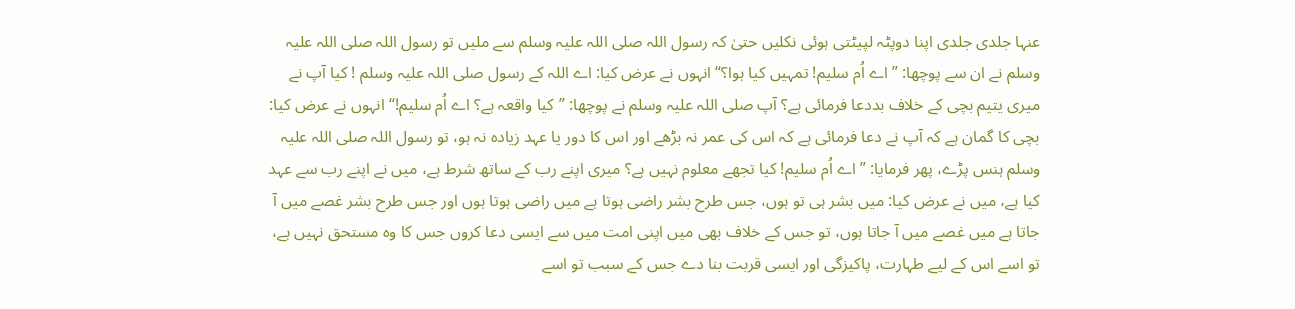عنہا جلدی جلدی اپنا دوپٹہ لپیٹتی ہوئی نکلیں حتیٰ کہ رسول اللہ صلی اللہ علیہ وسلم سے ملیں تو رسول اللہ صلی اللہ علیہ وسلم نے ان سے پوچھا: ”اے اُم سلیم! تمہیں کیا ہوا؟“ انہوں نے عرض کیا: اے اللہ کے رسول صلی اللہ علیہ وسلم ! کیا آپ نے میری یتیم بچی کے خلاف بددعا فرمائی ہے؟ آپ صلی اللہ علیہ وسلم نے پوچھا: ”کیا واقعہ ہے؟ اے اُم سلیم!“ انہوں نے عرض کیا: بچی کا گمان ہے کہ آپ نے دعا فرمائی ہے کہ اس کی عمر نہ بڑھے اور اس کا دور یا عہد زیادہ نہ ہو، تو رسول اللہ صلی اللہ علیہ وسلم ہنس پڑے، پھر فرمایا: ”اے اُم سلیم! کیا تجھے معلوم نہیں ہے؟ میری اپنے رب کے ساتھ شرط ہے، میں نے اپنے رب سے عہد کیا ہے، میں نے عرض کیا: میں بشر ہی تو ہوں، جس طرح بشر راضی ہوتا ہے میں راضی ہوتا ہوں اور جس طرح بشر غصے میں آ جاتا ہے میں غصے میں آ جاتا ہوں، تو جس کے خلاف بھی میں اپنی امت میں سے ایسی دعا کروں جس کا وہ مستحق نہیں ہے، تو اسے اس کے لیے طہارت، پاکیزگی اور ایسی قربت بنا دے جس کے سبب تو اسے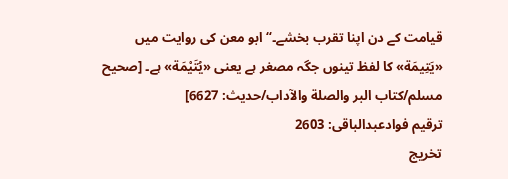قیامت کے دن اپنا تقرب بخشے۔“ ابو معن کی روایت میں «يَتِيمَة» کا لفظ تینوں جگہ مصغر ہے یعنی «يُتَيْمَة» ہے۔ [صحيح مسلم/كتاب البر والصلة والآداب/حدیث: 6627]
ترقیم فوادعبدالباقی: 2603
تخریج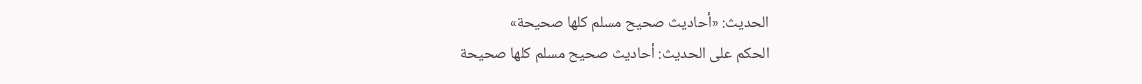الحدیث: «أحاديث صحيح مسلم كلها صحيحة»
الحكم على الحديث: أحاديث صحيح مسلم كلها صحيحة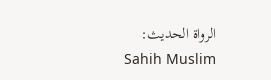الرواة الحديث:
Sahih Muslim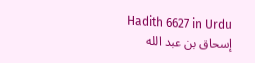Hadith 6627 in Urdu
إسحاق بن عبد الله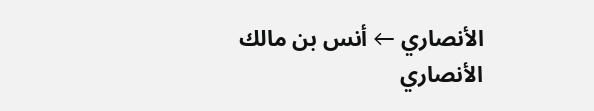الأنصاري ← أنس بن مالك الأنصاري